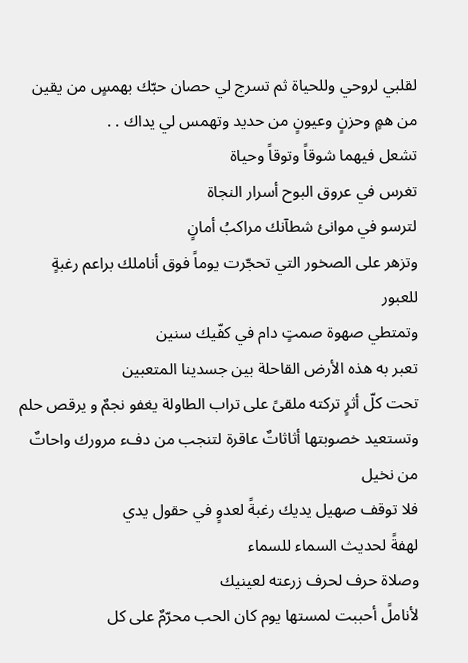لقلبي لروحي وللحياة ثم تسرج لي حصان حبّك بهمسٍ من يقين من همٍ وحزنٍ وعيونٍ من حديد وتهمس لي يداك . .
تشعل فيهما شوقاً وتوقاً وحياة
تغرس في عروق البوح أسرار النجاة
لترسو في موانئ شطآنك مراكبُ أمانٍ
وتزهر على الصخور التي تحجّرت يوماً فوق أناملك براعم رغبةٍ للعبور
وتمتطي صهوة صمتٍ دام في كفّيك سنين
تعبر به هذه الأرض القاحلة بين جسدينا المتعبين
تحت كلّ أثرٍ تركته ملقىً على تراب الطاولة يغفو نجمٌ و يرقص حلم
وتستعيد خصوبتها أثاثاتٌ عاقرة لتنجب من دفء مرورك واحاتٌ من نخيل
فلا توقف صهيل يديك رغبةً لعدوٍ في حقول يدي
لهفةً لحديث السماء للسماء
وصلاة حرف لحرف زرعته لعينيك
لأناملً أحببت لمستها يوم كان الحب محرّمٌ على كل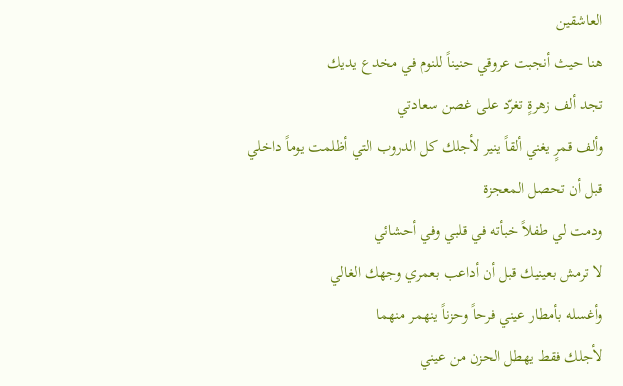العاشقين
هنا حيث أنجبت عروقي حنيناً للنوم في مخدع يديك
تجد ألف زهرةٍ تغرّد على غصن سعادتي
وألف قمرٍ يغني ألقاً ينير لأجلك كل الدروب التي أظلمت يوماً داخلي
قبل أن تحصل المعجزة
ودمت لي طفلاً خبأته في قلبي وفي أحشائي
لا ترمش بعينيك قبل أن أداعب بعمري وجهك الغالي
وأغسله بأمطار عيني فرحاً وحزناً ينهمر منهما
لأجلك فقط يهطل الحزن من عيني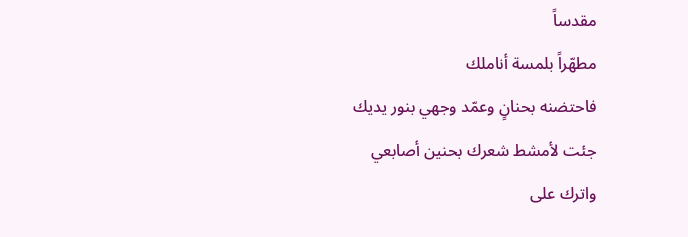مقدساً
مطهّراً بلمسة أناملك
فاحتضنه بحنانٍ وعمّد وجهي بنور يديك
جئت لأمشط شعرك بحنين أصابعي
واترك على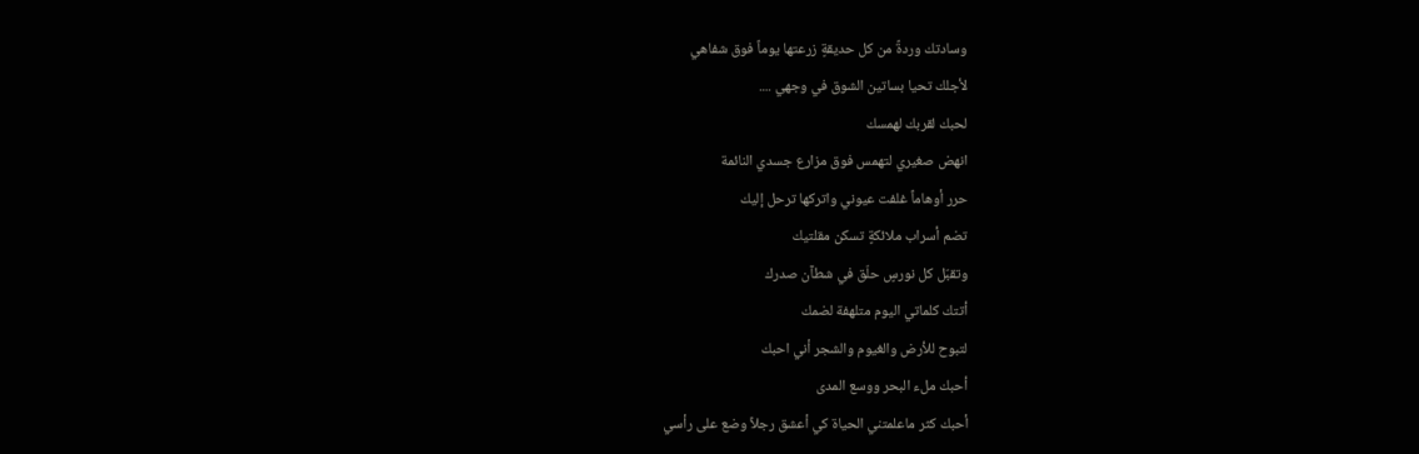وسادتك وردةً من كل حديقةٍ زرعتها يوماً فوق شفاهي
لأجلك تحيا بساتين الشوق في وجهي ....
لحبك لقربك لهمسك
انهض صغيري لتهمس فوق مزارع جسدي النائمة
حرر أوهاماً غلفت عيوني واتركها ترحل إليك
تضم أسراب ملائكةٍ تسكن مقلتيك
وتقبّل كل نورسٍ حلّق في شطآن صدرك
أتتك كلماتي اليوم متلهفة لضمك
لتبوح للأرض والغيوم والشجر أني احبك
أحبك ملء البحر ووسع المدى
أحبك كثر ماعلمتني الحياة كي أعشق رجلاً وضع على رأسي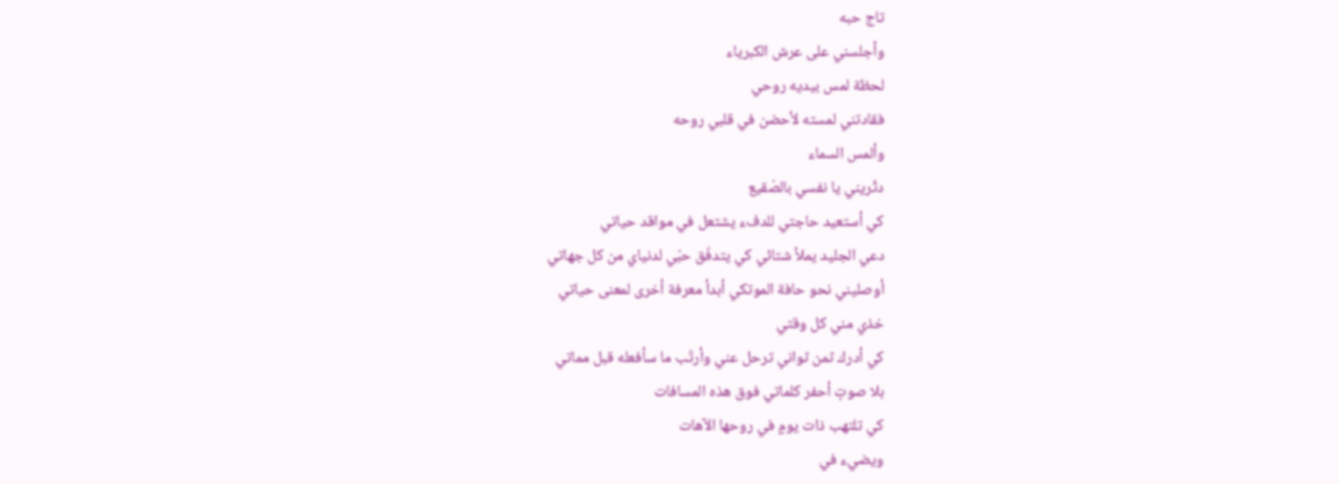تاج حبه
وأجلسني على عرش الكبرياء
لحظة لمس بيديه روحي
فقادتني لمسته لأحضن في قلبي روحه
وألمس السماء
دثّريني يا نفسي بالصّقيع
كي أستعيد حاجتي للدفء يشتعل في مواقد حياتي
دعي الجليد يملأ شتائي كي يتدفّق حبّي لدنياي من كل جهاتي
أوصليني نحو حافة الموتكي أبدأ معرفة أخرى لمعنى حياتي
خذي مني كل وقتي
كي أدرك ثمن ثوانىٍ ترحل عني وأرتّب ما سأفعله قبل مماتي
بلا صوتٍ أحفر كلماتي فوق هذه المسافات
كي تلتهب ذات يومٍ في روحها الآهات
ويضيء في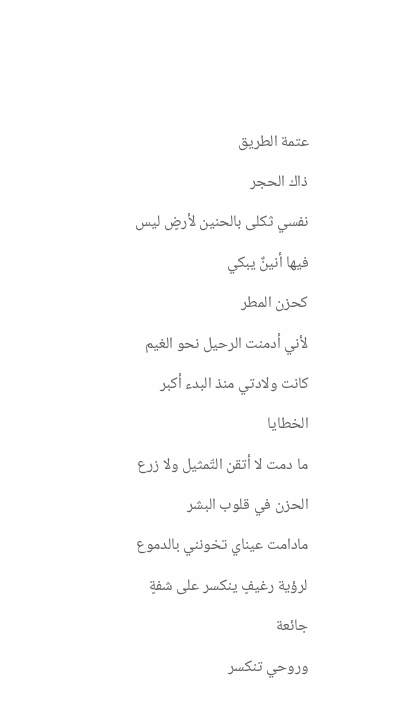عتمة الطريق
ذاك الحجر
نفسي ثكلى بالحنين لأرضٍ ليس فيها أنينٌ يبكي
كحزن المطر
لأني أدمنت الرحيل نحو الغيم
كانت ولادتي منذ البدء أكبر الخطايا
ما دمت لا أتقن التّمثيل ولا زرع الحزن في قلوب البشر
مادامت عيناي تخونني بالدموع
لرؤية رغيفٍ ينكسر على شفةٍ جائعة
وروحي تنكسر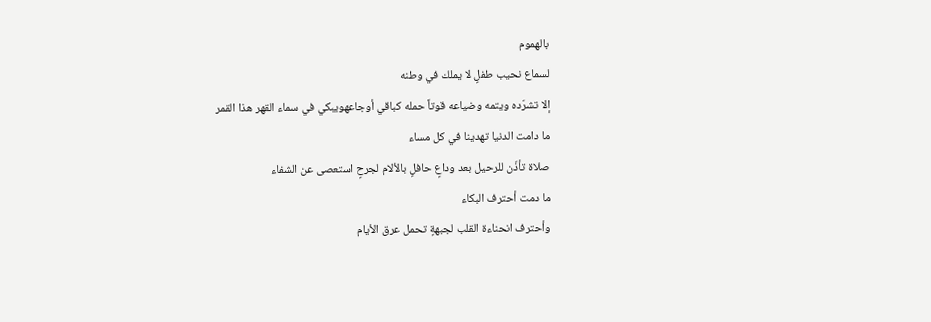بالهموم
لسماع نحيب طفلٍ لا يملك في وطنه
إلا تشرّده ويتمه وضياعه قوتاً حمله كباقي أوجاعهويبكي في سماء القهر هذا القمر
ما دامت الدنيا تهدينا في كل مساء
صلاة تأذّن للرحيل بعد وداعٍ حافلٍ بالألام لجرحٍ استعصى عن الشفاء
ما دمت أحترف البكاء
وأحترف انحناءة القلب لجبهةٍ تحمل عرق الأيام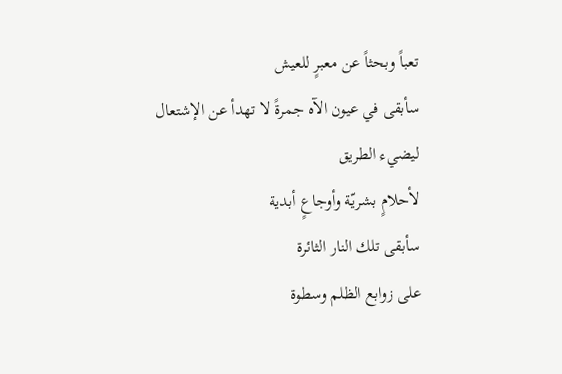تعباً وبحثاً عن معبرٍ للعيش
سأبقى في عيون الآه جمرةً لا تهدأ عن الإشتعال
ليضيء الطريق
لأحلامٍ بشريّة وأوجاعٍ أبدية
سأبقى تلك النار الثائرة
على زوابع الظلم وسطوة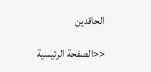الحاقدين

<<الصفحة الرئيسية